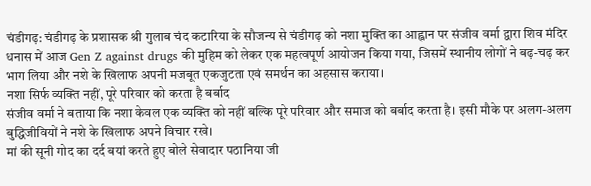चंडीगढ़: चंडीगढ़ के प्रशासक श्री गुलाब चंद कटारिया के सौजन्य से चंडीगढ़ को नशा मुक्ति का आह्वान पर संजीव वर्मा द्वारा शिव मंदिर धनास में आज Gen Z against drugs की मुहिम को लेकर एक महत्वपूर्ण आयोजन किया गया, जिसमें स्थानीय लोगों ने बढ़-चढ़ कर भाग लिया और नशे के खिलाफ अपनी मजबूत एकजुटता एवं समर्थन का अहसास कराया।
नशा सिर्फ व्यक्ति नहीं, पूरे परिवार को करता है बर्बाद
संजीव वर्मा ने बताया कि नशा केवल एक व्यक्ति को नहीं बल्कि पूरे परिवार और समाज को बर्बाद करता है। इसी मौके पर अलग-अलग बुद्धिजीवियों ने नशे के खिलाफ अपने विचार रखे।
मां की सूनी गोद का दर्द बयां करते हुए बोले सेवादार पठानिया जी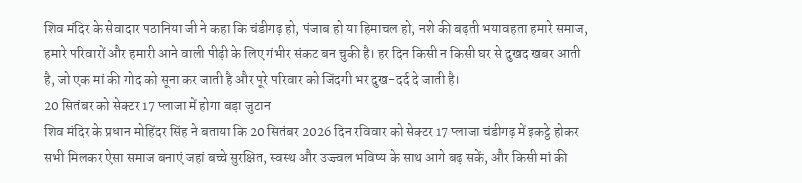शिव मंदिर के सेवादार पठानिया जी ने कहा कि चंडीगढ़ हो, पंजाब हो या हिमाचल हो, नशे की बढ़ती भयावहता हमारे समाज, हमारे परिवारों और हमारी आने वाली पीढ़ी के लिए गंभीर संकट बन चुकी है। हर दिन किसी न किसी घर से दुखद खबर आती है, जो एक मां की गोद को सूना कर जाती है और पूरे परिवार को जिंदगी भर दुख-दर्द दे जाती है।
20 सितंबर को सेक्टर 17 प्लाजा में होगा बड़ा जुटान
शिव मंदिर के प्रधान मोहिंदर सिंह ने बताया कि 20 सितंबर 2026 दिन रविवार को सेक्टर 17 प्लाजा चंडीगढ़ में इकट्ठे होकर सभी मिलकर ऐसा समाज बनाएं जहां बच्चे सुरक्षित, स्वस्थ और उज्ज्वल भविष्य के साथ आगे बढ़ सकें, और किसी मां की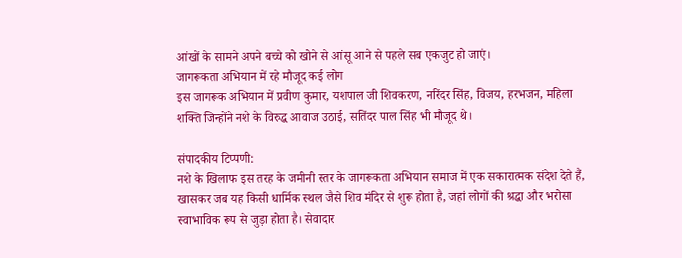आंखों के सामने अपने बच्चे को खोने से आंसू आने से पहले सब एकजुट हो जाएं।
जागरूकता अभियान में रहे मौजूद कई लोग
इस जागरूक अभियान में प्रवीण कुमार, यशपाल जी शिवकरण, नरिंदर सिंह, विजय, हरभजन, महिला शक्ति जिन्होंने नशे के विरुद्ध आवाज उठाई, सतिंदर पाल सिंह भी मौजूद थे।

संपादकीय टिप्पणी:
नशे के खिलाफ इस तरह के जमीनी स्तर के जागरूकता अभियान समाज में एक सकारात्मक संदेश देते हैं, खासकर जब यह किसी धार्मिक स्थल जैसे शिव मंदिर से शुरू होता है, जहां लोगों की श्रद्धा और भरोसा स्वाभाविक रूप से जुड़ा होता है। सेवादार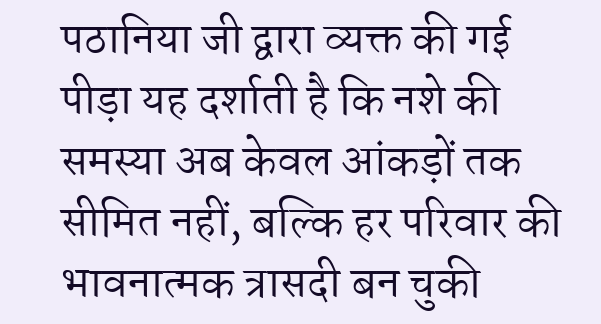पठानिया जी द्वारा व्यक्त की गई पीड़ा यह दर्शाती है कि नशे की समस्या अब केवल आंकड़ों तक सीमित नहीं, बल्कि हर परिवार की भावनात्मक त्रासदी बन चुकी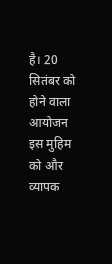है। 20 सितंबर को होने वाला आयोजन इस मुहिम को और व्यापक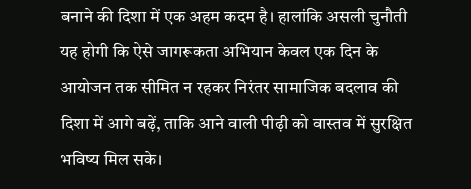बनाने की दिशा में एक अहम कदम है। हालांकि असली चुनौती यह होगी कि ऐसे जागरूकता अभियान केवल एक दिन के आयोजन तक सीमित न रहकर निरंतर सामाजिक बदलाव की दिशा में आगे बढ़ें, ताकि आने वाली पीढ़ी को वास्तव में सुरक्षित भविष्य मिल सके।